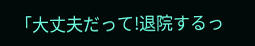「大丈夫だって!退院するっ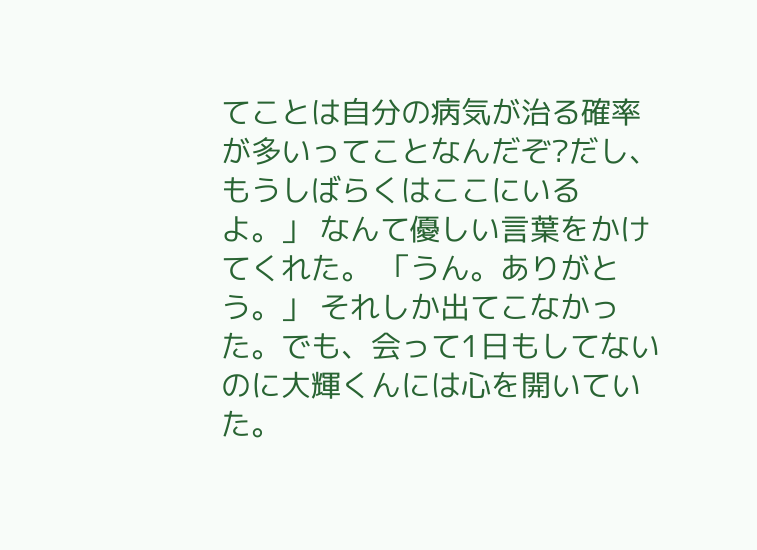てことは自分の病気が治る確率が多いってことなんだぞ?だし、もうしばらくはここにいるよ。」 なんて優しい言葉をかけてくれた。 「うん。ありがとう。」 それしか出てこなかった。でも、会って1日もしてないのに大輝くんには心を開いていた。